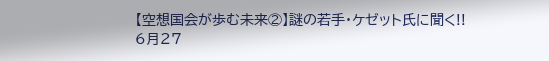【空想国会が歩む未来②】謎の若手・ケゼット氏に聞く!!
6月27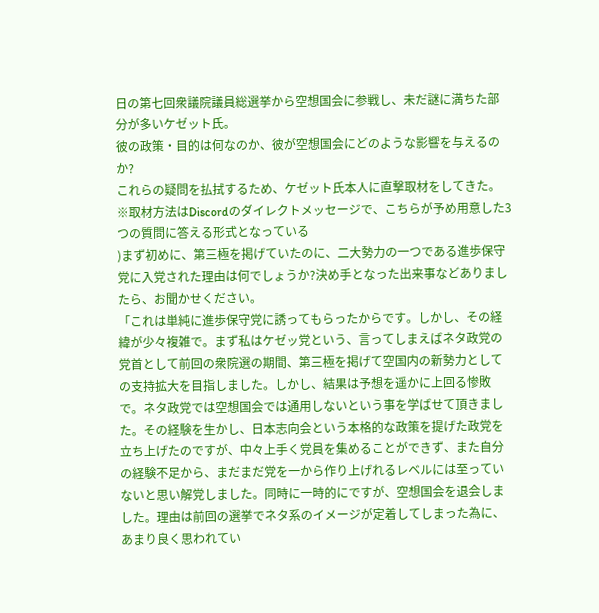日の第七回衆議院議員総選挙から空想国会に参戦し、未だ謎に満ちた部分が多いケゼット氏。
彼の政策・目的は何なのか、彼が空想国会にどのような影響を与えるのか?
これらの疑問を払拭するため、ケゼット氏本人に直撃取材をしてきた。
※取材方法はDiscordのダイレクトメッセージで、こちらが予め用意した3つの質問に答える形式となっている
)まず初めに、第三極を掲げていたのに、二大勢力の一つである進歩保守党に入党された理由は何でしょうか?決め手となった出来事などありましたら、お聞かせください。
「これは単純に進歩保守党に誘ってもらったからです。しかし、その経緯が少々複雑で。まず私はケゼッ党という、言ってしまえばネタ政党の党首として前回の衆院選の期間、第三極を掲げて空国内の新勢力としての支持拡大を目指しました。しかし、結果は予想を遥かに上回る惨敗で。ネタ政党では空想国会では通用しないという事を学ばせて頂きました。その経験を生かし、日本志向会という本格的な政策を提げた政党を立ち上げたのですが、中々上手く党員を集めることができず、また自分の経験不足から、まだまだ党を一から作り上げれるレベルには至っていないと思い解党しました。同時に一時的にですが、空想国会を退会しました。理由は前回の選挙でネタ系のイメージが定着してしまった為に、あまり良く思われてい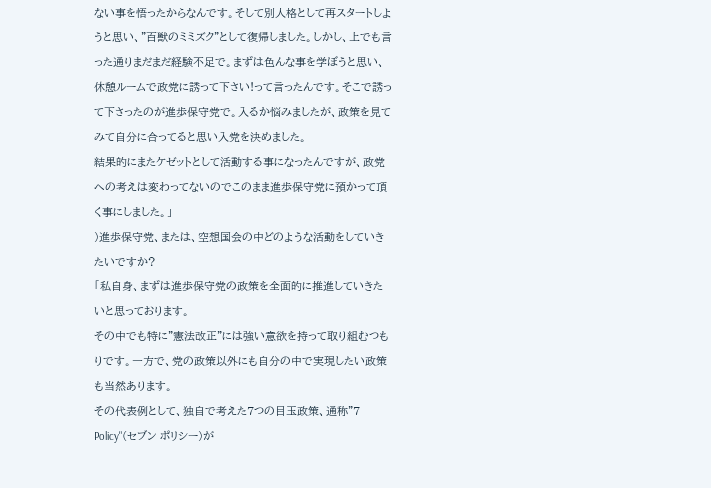ない事を悟ったからなんです。そして別人格として再スタートしようと思い、"百獣のミミズク"として復帰しました。しかし、上でも言った通りまだまだ経験不足で。まずは色んな事を学ぼうと思い、休憩ルームで政党に誘って下さい!って言ったんです。そこで誘って下さったのが進歩保守党で。入るか悩みましたが、政策を見てみて自分に合ってると思い入党を決めました。
結果的にまたケゼットとして活動する事になったんですが、政党への考えは変わってないのでこのまま進歩保守党に預かって頂く事にしました。」
)進歩保守党、または、空想国会の中どのような活動をしていきたいですか?
「私自身、まずは進歩保守党の政策を全面的に推進していきたいと思っております。
その中でも特に"憲法改正"には強い意欲を持って取り組むつもりです。一方で、党の政策以外にも自分の中で実現したい政策も当然あります。
その代表例として、独自で考えた7つの目玉政策、通称"7 Policy"(セブン ポリシー)が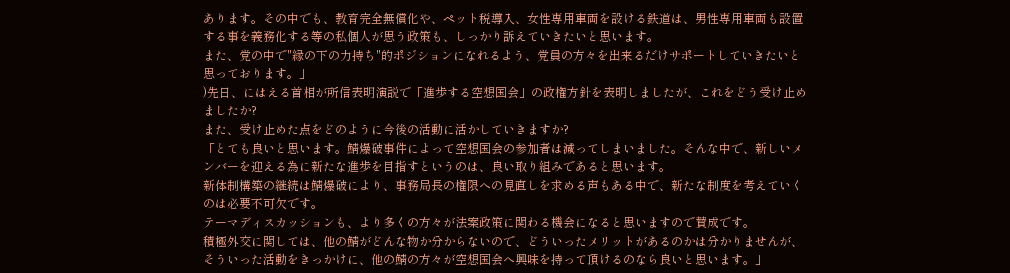あります。その中でも、教育完全無償化や、ペット税導入、女性専用車両を設ける鉄道は、男性専用車両も設置する事を義務化する等の私個人が思う政策も、しっかり訴えていきたいと思います。
また、党の中で"縁の下の力持ち"的ポジションになれるよう、党員の方々を出来るだけサポートしていきたいと思っております。」
)先日、にはえる首相が所信表明演説で「進歩する空想国会」の政権方針を表明しましたが、これをどう受け止めましたか?
また、受け止めた点をどのように今後の活動に活かしていきますか?
「とても良いと思います。鯖爆破事件によって空想国会の参加者は減ってしまいました。そんな中で、新しいメンバーを迎える為に新たな進歩を目指すというのは、良い取り組みであると思います。
新体制構築の継続は鯖爆破により、事務局長の権限への見直しを求める声もある中で、新たな制度を考えていくのは必要不可欠です。
テーマディスカッションも、より多くの方々が法案政策に関わる機会になると思いますので賛成です。
積極外交に関しては、他の鯖がどんな物か分からないので、どういったメリットがあるのかは分かりませんが、そういった活動をきっかけに、他の鯖の方々が空想国会へ興味を持って頂けるのなら良いと思います。」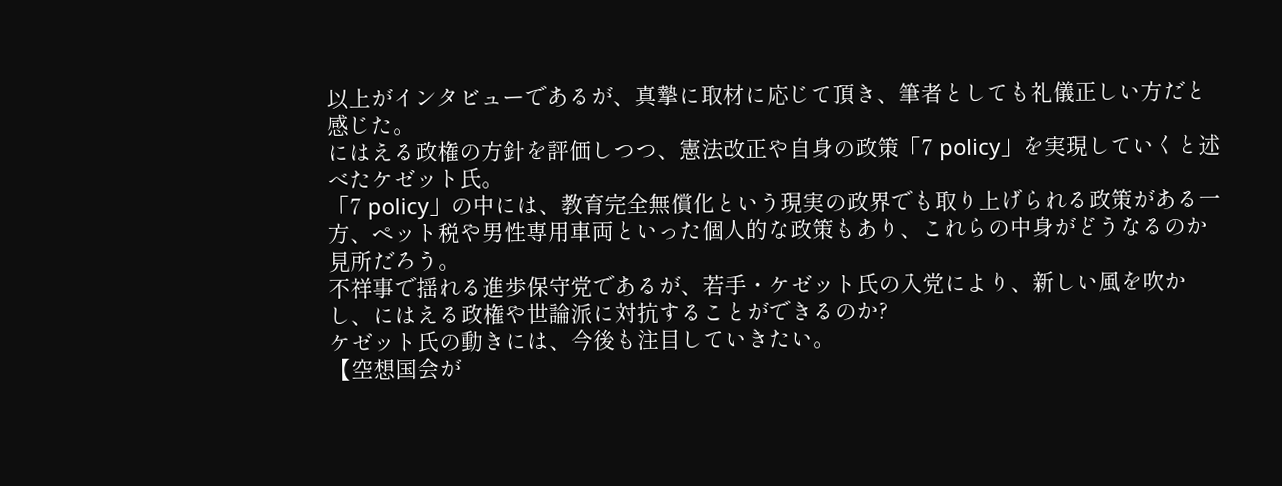以上がインタビューであるが、真摯に取材に応じて頂き、筆者としても礼儀正しい方だと感じた。
にはえる政権の方針を評価しつつ、憲法改正や自身の政策「7 policy」を実現していくと述べたケゼット氏。
「7 policy」の中には、教育完全無償化という現実の政界でも取り上げられる政策がある一方、ペット税や男性専用車両といった個人的な政策もあり、これらの中身がどうなるのか見所だろう。
不祥事で揺れる進歩保守党であるが、若手・ケゼット氏の入党により、新しい風を吹かし、にはえる政権や世論派に対抗することができるのか?
ケゼット氏の動きには、今後も注目していきたい。
【空想国会が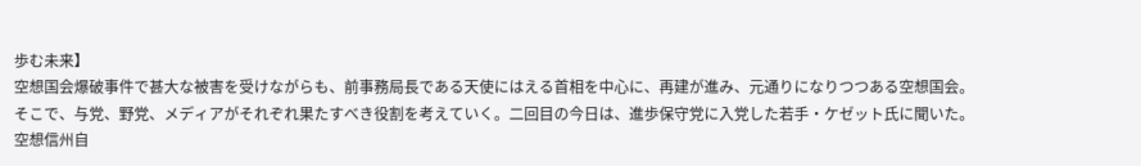歩む未来】
空想国会爆破事件で甚大な被害を受けながらも、前事務局長である天使にはえる首相を中心に、再建が進み、元通りになりつつある空想国会。
そこで、与党、野党、メディアがそれぞれ果たすべき役割を考えていく。二回目の今日は、進歩保守党に入党した若手・ケゼット氏に聞いた。
空想信州自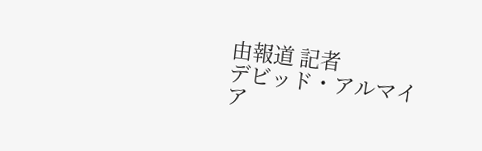由報道 記者
デビッド・アルマイア